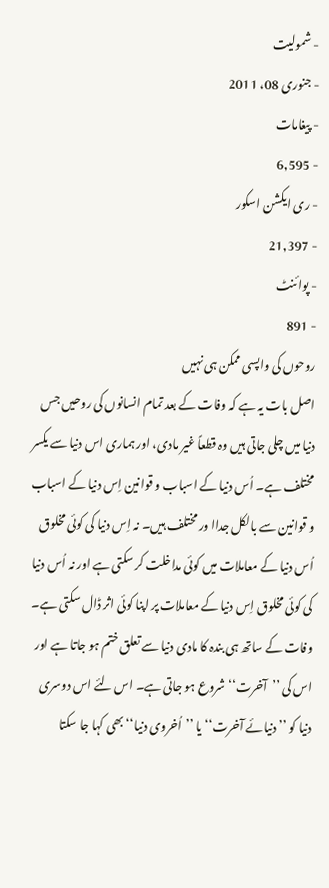- شمولیت
- جنوری 08، 2011
- پیغامات
- 6,595
- ری ایکشن اسکور
- 21,397
- پوائنٹ
- 891
روحوں کی واپسی ممکن ہی نہیں
اصل بات یہ ہے کہ وفات کے بعد تمام انسانوں کی روحیں جس دنیا میں چلی جاتی ہیں وہ قطعاً غیر مادی، اور ہماری اس دنیا سے یکسر مختلف ہے۔ اُس دنیا کے اسباب و قوانین اِس دنیا کے اسباب و قوانین سے بالکل جداا ور مختلف ہیں۔ نہ اِس دنیا کی کوئی مخلوق اُس دنیا کے معاملات میں کوئی مداخلت کر سکتی ہے اور نہ اُس دنیا کی کوئی مخلوق اِس دنیا کے معاملات پر اپنا کوئی اثر ڈال سکتی ہے۔ وفات کے ساتھ ہی بندہ کا مادی دنیا سے تعلق ختم ہو جاتا ہے اور اس کی ’’آخرت‘‘ شروع ہو جاتی ہے۔ اس لئے اس دوسری دنیا کو ’’دنیائے آخرت‘‘ یا ’’اُخروی دنیا‘‘ بھی کہا جا سکتا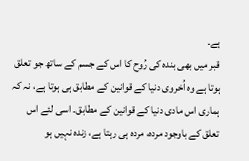ہے۔
قبر میں بھی بندہ کی رُوح کا اس کے جسم کے ساتھ جو تعلق ہوتا ہے وہ اُخروی دنیا کے قوانین کے مطابق ہی ہوتا ہے، نہ کہ ہماری اس مادی دنیا کے قوانین کے مطابق۔ اسی لئے اس تعلق کے باوجود مردہ، مردہ ہی رہتا ہے، زندہ نہیں ہو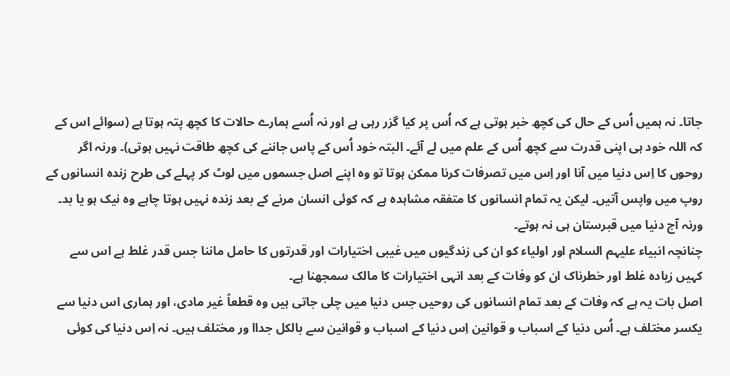جاتا۔ نہ ہمیں اُس کے حال کی کچھ خبر ہوتی ہے کہ اُس پر کیا گزر رہی ہے اور نہ اُسے ہمارے حالات کا کچھ پتہ ہوتا ہے (سوائے اس کے کہ اللہ خود ہی اپنی قدرت سے کچھ اُس کے علم میں لے آئے۔ البتہ خود اُس کے پاس جاننے کی کچھ طاقت نہیں ہوتی)۔ ورنہ اگر روحوں کا اِس دنیا میں آنا اور اِس میں تصرفات کرنا ممکن ہوتا تو وہ اپنے اصل جسموں میں لوٹ کر پہلے کی طرح زندہ انسانوں کے روپ میں واپس آتیں۔ لیکن یہ تمام انسانوں کا متفقہ مشاہدہ ہے کہ کوئی انسان مرنے کے بعد زندہ نہیں ہوتا چاہے وہ نیک ہو یا بد۔ ورنہ آج دنیا میں قبرستان ہی نہ ہوتے۔
چنانچہ انبیاء علیہم السلام اور اولیاء کو ان کی زندگیوں میں غیبی اختیارات اور قدرتوں کا حامل ماننا جس قدر غلط ہے اس سے کہیں زیادہ غلط اور خطرناک ان کو وفات کے بعد انہی اختیارات کا مالک سمجھنا ہے۔
اصل بات یہ ہے کہ وفات کے بعد تمام انسانوں کی روحیں جس دنیا میں چلی جاتی ہیں وہ قطعاً غیر مادی، اور ہماری اس دنیا سے یکسر مختلف ہے۔ اُس دنیا کے اسباب و قوانین اِس دنیا کے اسباب و قوانین سے بالکل جداا ور مختلف ہیں۔ نہ اِس دنیا کی کوئی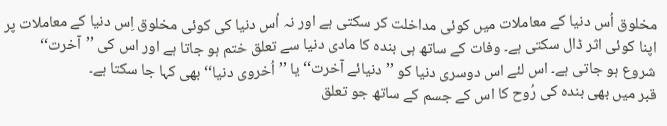مخلوق اُس دنیا کے معاملات میں کوئی مداخلت کر سکتی ہے اور نہ اُس دنیا کی کوئی مخلوق اِس دنیا کے معاملات پر اپنا کوئی اثر ڈال سکتی ہے۔ وفات کے ساتھ ہی بندہ کا مادی دنیا سے تعلق ختم ہو جاتا ہے اور اس کی ’’آخرت‘‘ شروع ہو جاتی ہے۔ اس لئے اس دوسری دنیا کو ’’دنیائے آخرت‘‘ یا ’’اُخروی دنیا‘‘ بھی کہا جا سکتا ہے۔
قبر میں بھی بندہ کی رُوح کا اس کے جسم کے ساتھ جو تعلق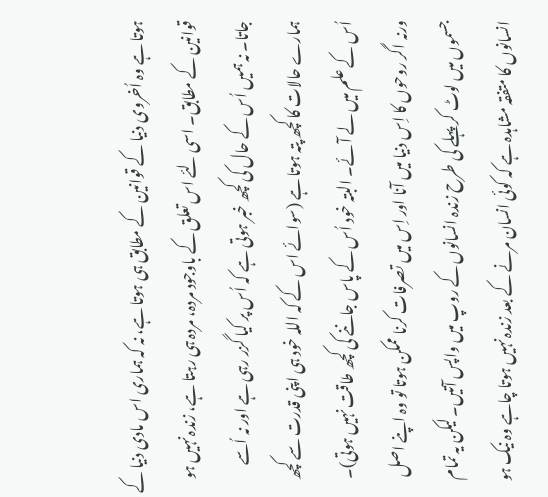ہوتا ہے وہ اُخروی دنیا کے قوانین کے مطابق ہی ہوتا ہے، نہ کہ ہماری اس مادی دنیا کے قوانین کے مطابق۔ اسی لئے اس تعلق کے باوجود مردہ، مردہ ہی رہتا ہے، زندہ نہیں ہو جاتا۔ نہ ہمیں اُس کے حال کی کچھ خبر ہوتی ہے کہ اُس پر کیا گزر رہی ہے اور نہ اُسے ہمارے حالات کا کچھ پتہ ہوتا ہے (سوائے اس کے کہ اللہ خود ہی اپنی قدرت سے کچھ اُس کے علم میں لے آئے۔ البتہ خود اُس کے پاس جاننے کی کچھ طاقت نہیں ہوتی)۔ ورنہ اگر روحوں کا اِس دنیا میں آنا اور اِس میں تصرفات کرنا ممکن ہوتا تو وہ اپنے اصل جسموں میں لوٹ کر پہلے کی طرح زندہ انسانوں کے روپ میں واپس آتیں۔ لیکن یہ تمام انسانوں کا متفقہ مشاہدہ ہے کہ کوئی انسان مرنے کے بعد زندہ نہیں ہوتا چاہے وہ نیک ہو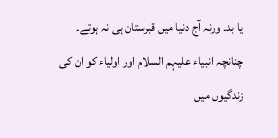یا بد۔ ورنہ آج دنیا میں قبرستان ہی نہ ہوتے۔
چنانچہ انبیاء علیہم السلام اور اولیاء کو ان کی زندگیوں میں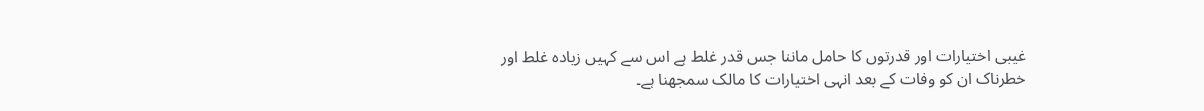غیبی اختیارات اور قدرتوں کا حامل ماننا جس قدر غلط ہے اس سے کہیں زیادہ غلط اور خطرناک ان کو وفات کے بعد انہی اختیارات کا مالک سمجھنا ہے۔